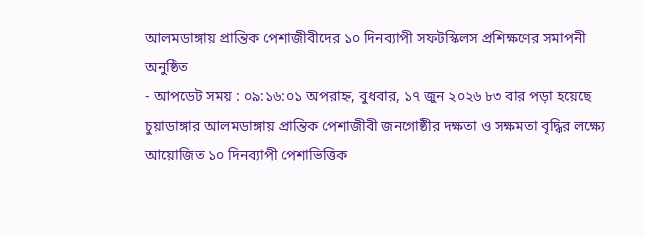আলমডাঙ্গায় প্রান্তিক পেশাজীবীদের ১০ দিনব্যাপী সফটস্কিলস প্রশিক্ষণের সমাপনী অনুষ্ঠিত
- আপডেট সময় : ০৯:১৬:০১ অপরাহ্ন, বুধবার, ১৭ জুন ২০২৬ ৮৩ বার পড়া হয়েছে
চুয়াডাঙ্গার আলমডাঙ্গায় প্রান্তিক পেশাজীবী জনগোষ্ঠীর দক্ষতা ও সক্ষমতা বৃদ্ধির লক্ষ্যে আয়োজিত ১০ দিনব্যাপী পেশাভিত্তিক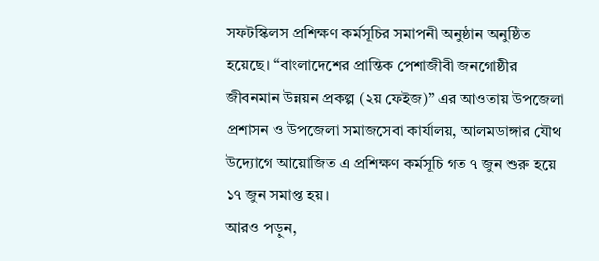সফটস্কিলস প্রশিক্ষণ কর্মসূচির সমাপনী অনুষ্ঠান অনুষ্ঠিত হয়েছে। “বাংলাদেশের প্রান্তিক পেশাজীবী জনগোষ্ঠীর জীবনমান উন্নয়ন প্রকল্প (২য় ফেইজ)” এর আওতায় উপজেলা প্রশাসন ও উপজেলা সমাজসেবা কার্যালয়, আলমডাঙ্গার যৌথ উদ্যোগে আয়োজিত এ প্রশিক্ষণ কর্মসূচি গত ৭ জুন শুরু হয়ে ১৭ জুন সমাপ্ত হয়।
আরও পড়ুন,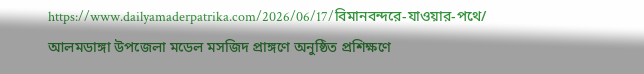https://www.dailyamaderpatrika.com/2026/06/17/বিমানবন্দরে-যাওয়ার-পথে/
আলমডাঙ্গা উপজেলা মডেল মসজিদ প্রাঙ্গণে অনুষ্ঠিত প্রশিক্ষণে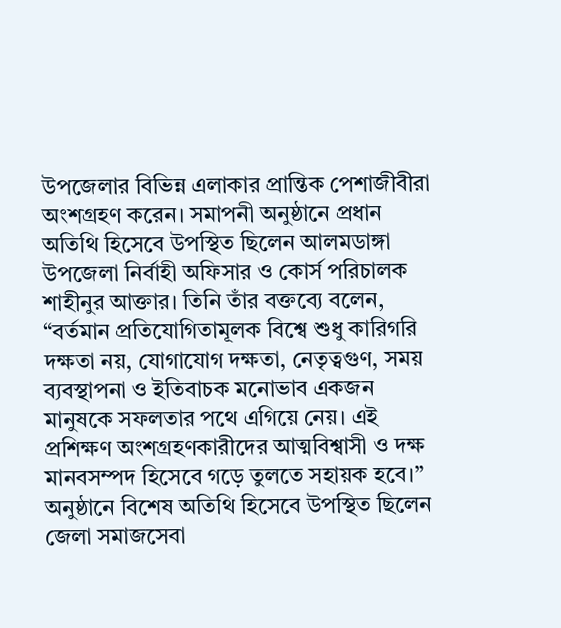উপজেলার বিভিন্ন এলাকার প্রান্তিক পেশাজীবীরা অংশগ্রহণ করেন। সমাপনী অনুষ্ঠানে প্রধান অতিথি হিসেবে উপস্থিত ছিলেন আলমডাঙ্গা উপজেলা নির্বাহী অফিসার ও কোর্স পরিচালক শাহীনুর আক্তার। তিনি তাঁর বক্তব্যে বলেন, “বর্তমান প্রতিযোগিতামূলক বিশ্বে শুধু কারিগরি দক্ষতা নয়, যোগাযোগ দক্ষতা, নেতৃত্বগুণ, সময় ব্যবস্থাপনা ও ইতিবাচক মনোভাব একজন মানুষকে সফলতার পথে এগিয়ে নেয়। এই প্রশিক্ষণ অংশগ্রহণকারীদের আত্মবিশ্বাসী ও দক্ষ মানবসম্পদ হিসেবে গড়ে তুলতে সহায়ক হবে।”
অনুষ্ঠানে বিশেষ অতিথি হিসেবে উপস্থিত ছিলেন জেলা সমাজসেবা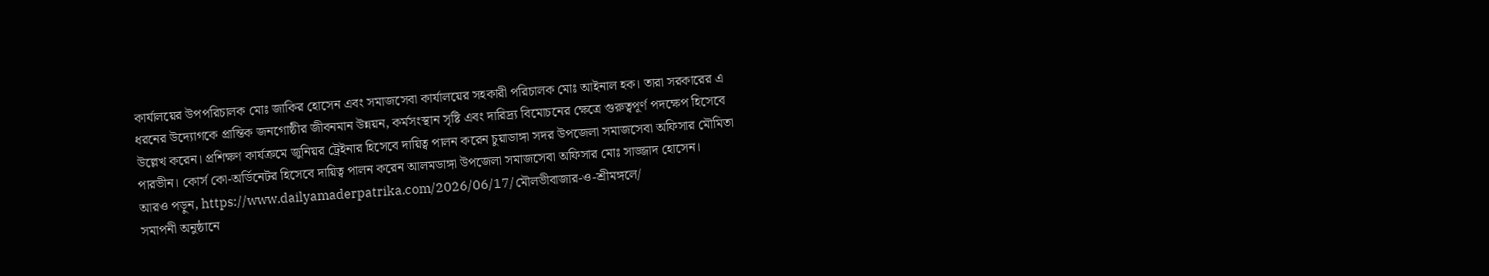কার্যালয়ের উপপরিচালক মোঃ জাকির হোসেন এবং সমাজসেবা কার্যালয়ের সহকারী পরিচালক মোঃ আইনাল হক। তারা সরকারের এ ধরনের উদ্যোগকে প্রান্তিক জনগোষ্ঠীর জীবনমান উন্নয়ন, কর্মসংস্থান সৃষ্টি এবং দারিদ্র্য বিমোচনের ক্ষেত্রে গুরুত্বপূর্ণ পদক্ষেপ হিসেবে উল্লেখ করেন। প্রশিক্ষণ কার্যক্রমে জুনিয়র ট্রেইনার হিসেবে দায়িত্ব পালন করেন চুয়াডাঙ্গা সদর উপজেলা সমাজসেবা অফিসার মৌমিতা পারভীন। কোর্স কো-অর্ডিনেটর হিসেবে দায়িত্ব পালন করেন আলমডাঙ্গা উপজেলা সমাজসেবা অফিসার মোঃ সাজ্জাদ হোসেন।
আরও পড়ুন, https://www.dailyamaderpatrika.com/2026/06/17/মৌলভীবাজার-ও-শ্রীমঙ্গলে/
সমাপনী অনুষ্ঠানে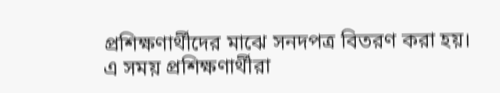প্রশিক্ষণার্থীদের মাঝে সনদপত্র বিতরণ করা হয়। এ সময় প্রশিক্ষণার্থীরা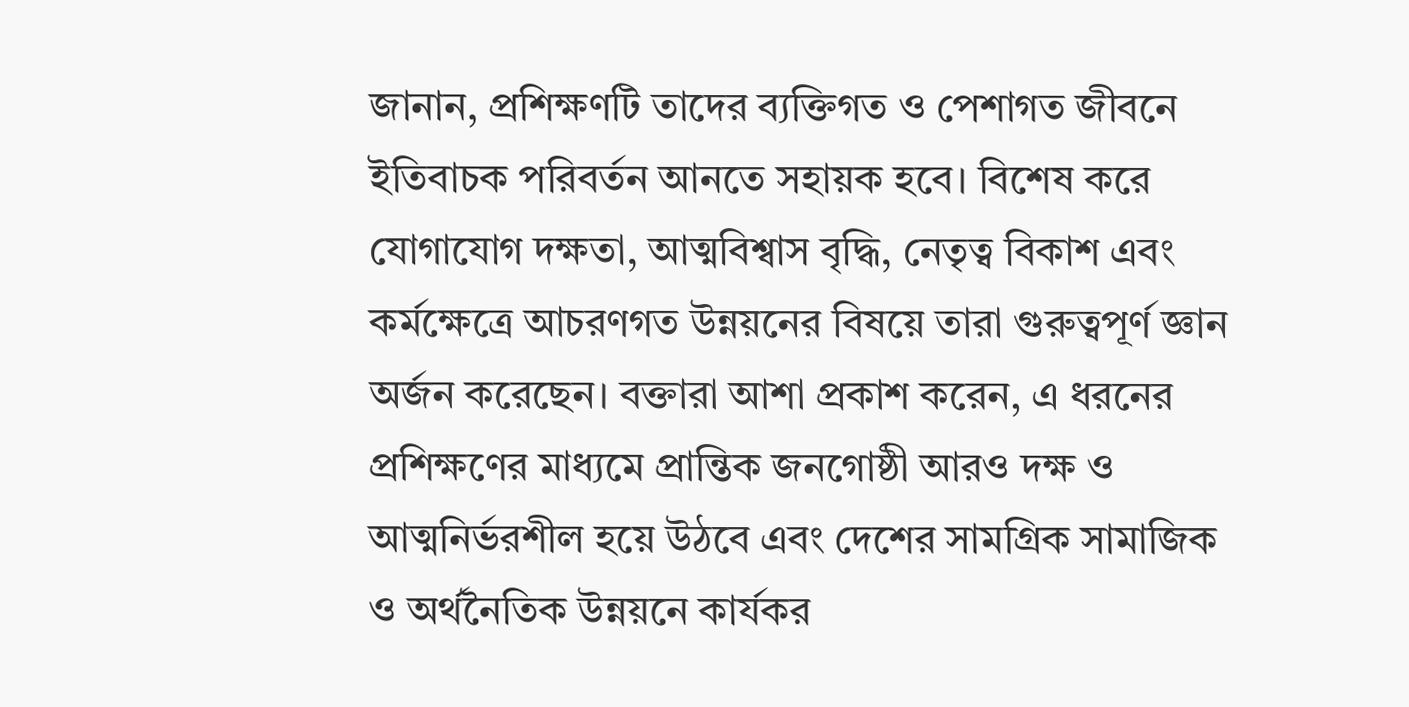জানান, প্রশিক্ষণটি তাদের ব্যক্তিগত ও পেশাগত জীবনে ইতিবাচক পরিবর্তন আনতে সহায়ক হবে। বিশেষ করে যোগাযোগ দক্ষতা, আত্মবিশ্বাস বৃদ্ধি, নেতৃত্ব বিকাশ এবং কর্মক্ষেত্রে আচরণগত উন্নয়নের বিষয়ে তারা গুরুত্বপূর্ণ জ্ঞান অর্জন করেছেন। বক্তারা আশা প্রকাশ করেন, এ ধরনের প্রশিক্ষণের মাধ্যমে প্রান্তিক জনগোষ্ঠী আরও দক্ষ ও আত্মনির্ভরশীল হয়ে উঠবে এবং দেশের সামগ্রিক সামাজিক ও অর্থনৈতিক উন্নয়নে কার্যকর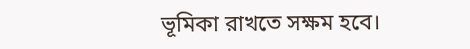ভূমিকা রাখতে সক্ষম হবে।